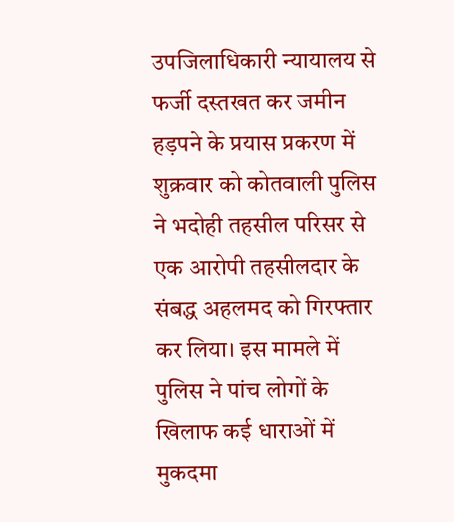उपजिलाधिकारी न्यायालय से फर्जी दस्तखत कर जमीन हड़पने के प्रयास प्रकरण में शुक्रवार को कोतवाली पुलिस ने भदोही तहसील परिसर से एक आरोपी तहसीलदार के संबद्ध अहलमद को गिरफ्तार कर लिया। इस मामले में पुलिस ने पांच लोगों के खिलाफ कई धाराओं में मुकदमा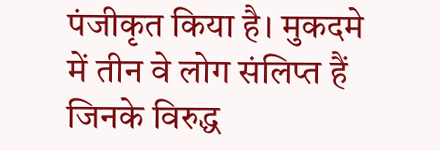पंजीकृत किया है। मुकदमे में तीन वे लोग संलिप्त हैं जिनके विरुद्ध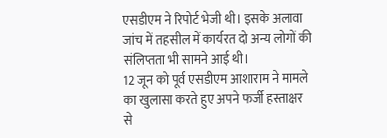एसडीएम ने रिपोर्ट भेजी थी। इसके अलावा जांच में तहसील में कार्यरत दो अन्य लोगों की संलिप्तता भी सामने आई थी।
12 जून को पूर्व एसडीएम आशाराम ने मामले का खुलासा करते हुए अपने फर्जी हस्ताक्षर से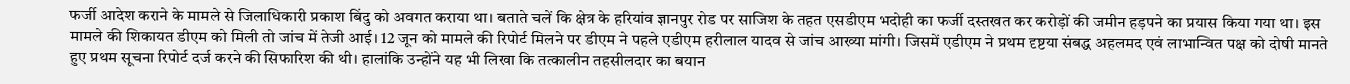फर्जी आदेश कराने के मामले से जिलाधिकारी प्रकाश बिंदु को अवगत कराया था। बताते चलें कि क्षेत्र के हरियांव ज्ञानपुर रोड पर साजिश के तहत एसडीएम भदोही का फर्जी दस्तखत कर करोड़ों की जमीन हड़पने का प्रयास किया गया था। इस मामले की शिकायत डीएम को मिली तो जांच में तेजी आई। 12 जून को मामले की रिपोर्ट मिलने पर डीएम ने पहले एडीएम हरीलाल यादव से जांच आख्या मांगी। जिसमें एडीएम ने प्रथम दृष्टया संबद्ध अहलमद एवं लाभान्वित पक्ष को दोषी मानते हुए प्रथम सूचना रिपोर्ट दर्ज करने की सिफारिश की थी। हालांकि उन्होंने यह भी लिखा कि तत्कालीन तहसीलदार का बयान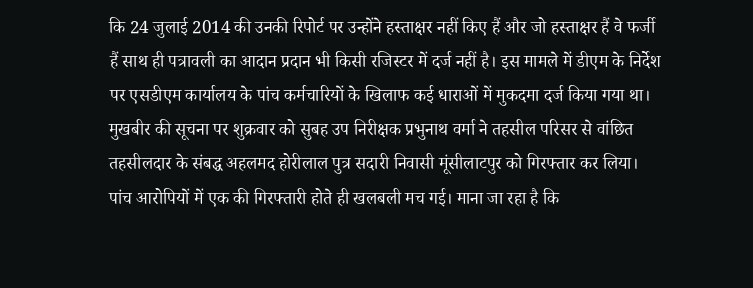कि 24 जुलाई 2014 की उनकी रिपोर्ट पर उन्होंने हस्ताक्षर नहीं किए हैं और जो हस्ताक्षर हैं वे फर्जी हैं साथ ही पत्रावली का आदान प्रदान भी किसी रजिस्टर में दर्ज नहीं है। इस मामले में डीएम के निर्देश पर एसडीएम कार्यालय के पांच कर्मचारियों के खिलाफ कई धाराओं में मुकदमा दर्ज किया गया था। मुखबीर की सूचना पर शुक्रवार को सुबह उप निरीक्षक प्रभुनाथ वर्मा ने तहसील परिसर से वांछित तहसीलदार के संबद्ध अहलमद होरीलाल पुत्र सदारी निवासी मूंसीलाटपुर को गिरफ्तार कर लिया। पांच आरोपियों में एक की गिरफ्तारी होते ही खलबली मच गई। माना जा रहा है कि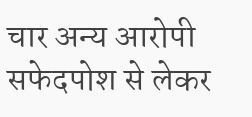चार अन्य आरोपी सफेदपोश से लेकर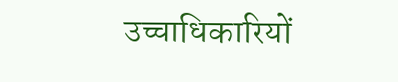उच्चाधिकारियों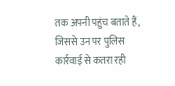तक अपनी पहुंच बताते हैं, जिससे उन पर पुलिस कार्रवाई से कतरा रही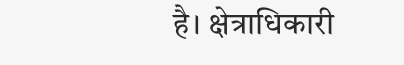है। क्षेत्राधिकारी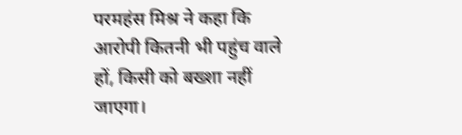परमहंस मिश्र ने कहा कि आरोपी कितनी भी पहुंच वाले हों, किसी को बख्शा नहीं जाएगा।